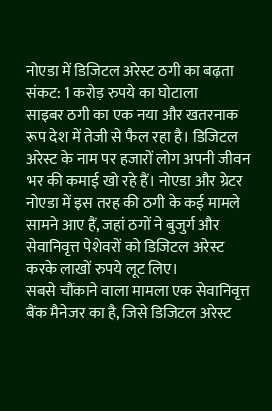नोएडा में डिजिटल अरेस्ट ठगी का बढ़ता संकट: 1 करोड़ रुपये का घोटाला
साइबर ठगी का एक नया और खतरनाक रूप देश में तेजी से फैल रहा है। डिजिटल अरेस्ट के नाम पर हजारों लोग अपनी जीवन भर की कमाई खो रहे हैं। नोएडा और ग्रेटर नोएडा में इस तरह की ठगी के कई मामले सामने आए हैं, जहां ठगों ने बुजुर्ग और सेवानिवृत्त पेशेवरों को डिजिटल अरेस्ट करके लाखों रुपये लूट लिए।
सबसे चौंकाने वाला मामला एक सेवानिवृत्त बैंक मैनेजर का है, जिसे डिजिटल अरेस्ट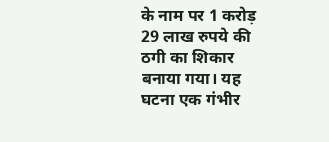के नाम पर 1 करोड़ 29 लाख रुपये की ठगी का शिकार बनाया गया। यह घटना एक गंभीर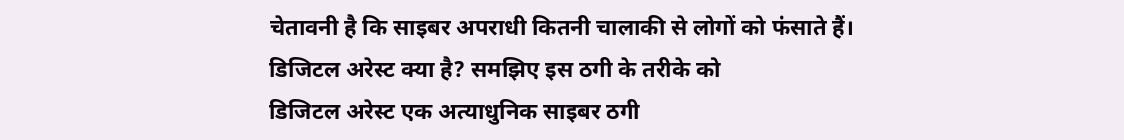चेतावनी है कि साइबर अपराधी कितनी चालाकी से लोगों को फंसाते हैं।
डिजिटल अरेस्ट क्या है? समझिए इस ठगी के तरीके को
डिजिटल अरेस्ट एक अत्याधुनिक साइबर ठगी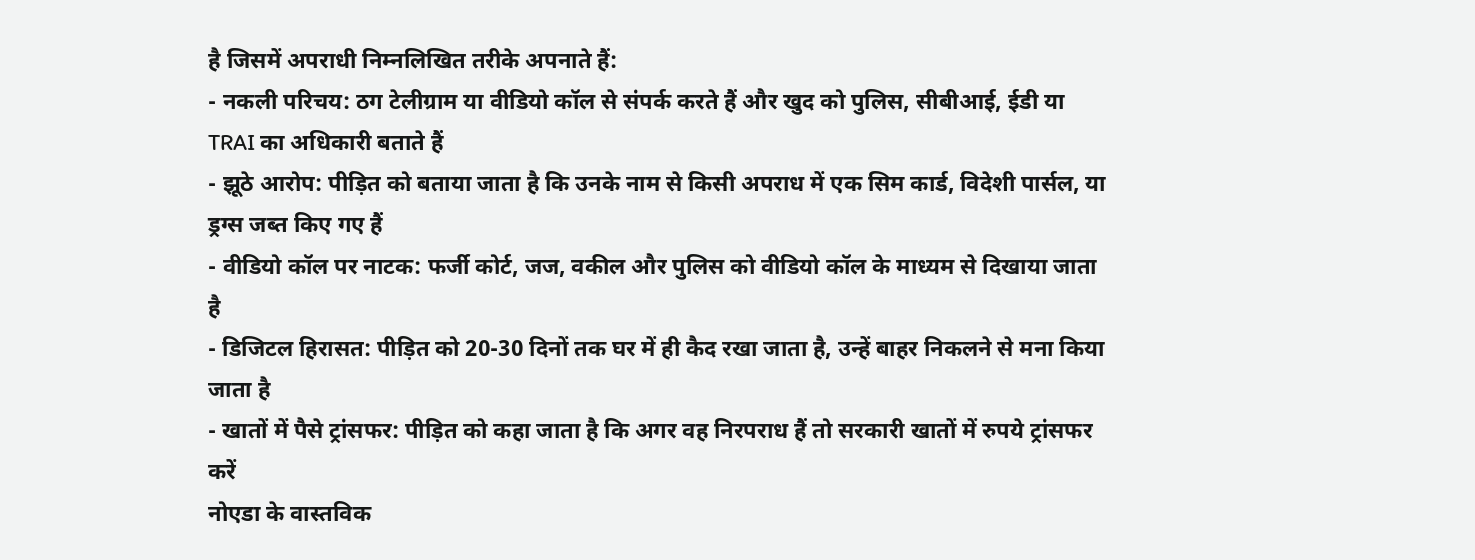है जिसमें अपराधी निम्नलिखित तरीके अपनाते हैं:
- नकली परिचय: ठग टेलीग्राम या वीडियो कॉल से संपर्क करते हैं और खुद को पुलिस, सीबीआई, ईडी या TRAI का अधिकारी बताते हैं
- झूठे आरोप: पीड़ित को बताया जाता है कि उनके नाम से किसी अपराध में एक सिम कार्ड, विदेशी पार्सल, या ड्रग्स जब्त किए गए हैं
- वीडियो कॉल पर नाटक: फर्जी कोर्ट, जज, वकील और पुलिस को वीडियो कॉल के माध्यम से दिखाया जाता है
- डिजिटल हिरासत: पीड़ित को 20-30 दिनों तक घर में ही कैद रखा जाता है, उन्हें बाहर निकलने से मना किया जाता है
- खातों में पैसे ट्रांसफर: पीड़ित को कहा जाता है कि अगर वह निरपराध हैं तो सरकारी खातों में रुपये ट्रांसफर करें
नोएडा के वास्तविक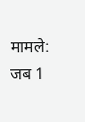मामले: जब 1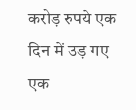करोड़ रुपये एक दिन में उड़ गए
एक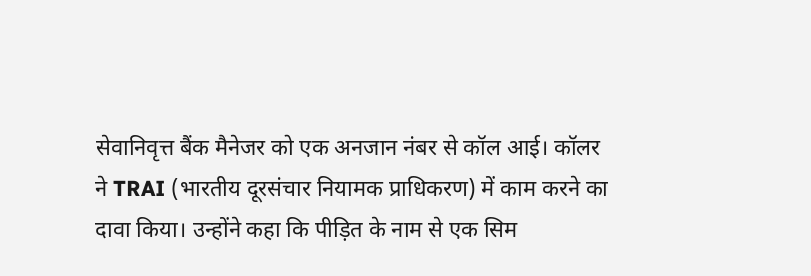सेवानिवृत्त बैंक मैनेजर को एक अनजान नंबर से कॉल आई। कॉलर ने TRAI (भारतीय दूरसंचार नियामक प्राधिकरण) में काम करने का दावा किया। उन्होंने कहा कि पीड़ित के नाम से एक सिम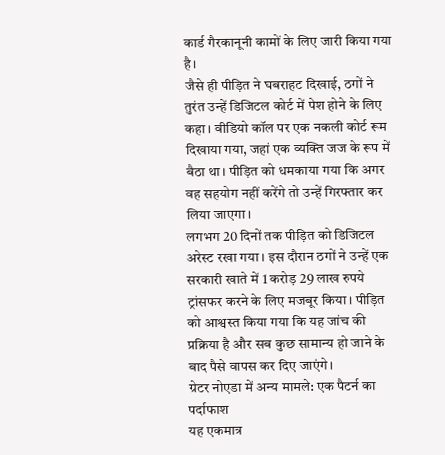कार्ड गैरकानूनी कामों के लिए जारी किया गया है।
जैसे ही पीड़ित ने घबराहट दिखाई, ठगों ने तुरंत उन्हें डिजिटल कोर्ट में पेश होने के लिए कहा। वीडियो कॉल पर एक नकली कोर्ट रूम दिखाया गया, जहां एक व्यक्ति जज के रूप में बैठा था। पीड़ित को धमकाया गया कि अगर वह सहयोग नहीं करेंगे तो उन्हें गिरफ्तार कर लिया जाएगा।
लगभग 20 दिनों तक पीड़ित को डिजिटल अरेस्ट रखा गया। इस दौरान ठगों ने उन्हें एक सरकारी खाते में 1 करोड़ 29 लाख रुपये ट्रांसफर करने के लिए मजबूर किया। पीड़ित को आश्वस्त किया गया कि यह जांच की प्रक्रिया है और सब कुछ सामान्य हो जाने के बाद पैसे वापस कर दिए जाएंगे।
ग्रेटर नोएडा में अन्य मामले: एक पैटर्न का पर्दाफाश
यह एकमात्र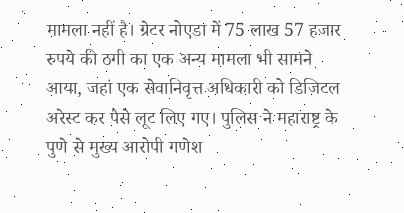मामला नहीं है। ग्रेटर नोएडा में 75 लाख 57 हजार रुपये की ठगी का एक अन्य मामला भी सामने आया, जहां एक सेवानिवृत्त अधिकारी को डिजिटल अरेस्ट कर पैसे लूट लिए गए। पुलिस ने महाराष्ट्र के पुणे से मुख्य आरोपी गणेश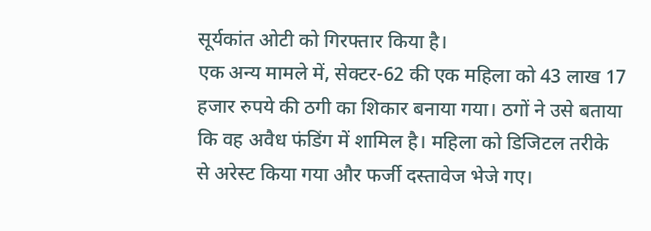सूर्यकांत ओटी को गिरफ्तार किया है।
एक अन्य मामले में, सेक्टर-62 की एक महिला को 43 लाख 17 हजार रुपये की ठगी का शिकार बनाया गया। ठगों ने उसे बताया कि वह अवैध फंडिंग में शामिल है। महिला को डिजिटल तरीके से अरेस्ट किया गया और फर्जी दस्तावेज भेजे गए।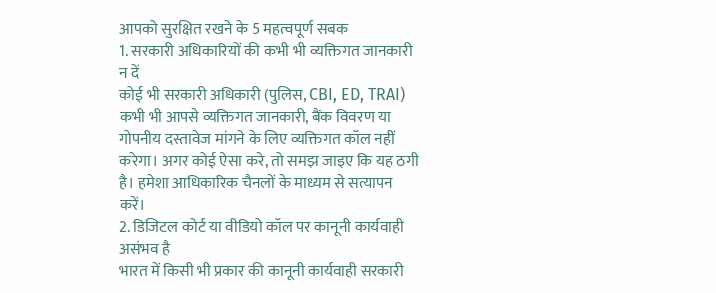आपको सुरक्षित रखने के 5 महत्वपूर्ण सबक
1. सरकारी अधिकारियों की कभी भी व्यक्तिगत जानकारी न दें
कोई भी सरकारी अधिकारी (पुलिस, CBI, ED, TRAI) कभी भी आपसे व्यक्तिगत जानकारी, बैंक विवरण या गोपनीय दस्तावेज मांगने के लिए व्यक्तिगत कॉल नहीं करेगा। अगर कोई ऐसा करे, तो समझ जाइए कि यह ठगी है। हमेशा आधिकारिक चैनलों के माध्यम से सत्यापन करें।
2. डिजिटल कोर्ट या वीडियो कॉल पर कानूनी कार्यवाही असंभव है
भारत में किसी भी प्रकार की कानूनी कार्यवाही सरकारी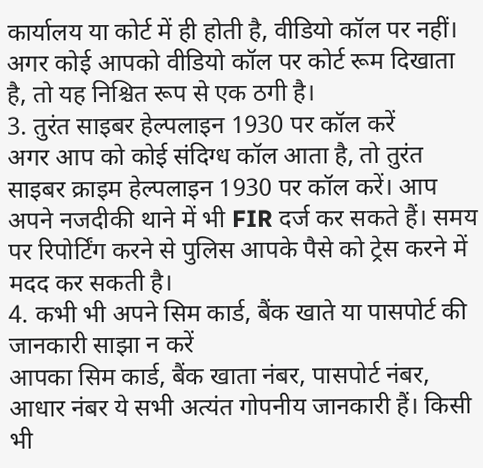कार्यालय या कोर्ट में ही होती है, वीडियो कॉल पर नहीं। अगर कोई आपको वीडियो कॉल पर कोर्ट रूम दिखाता है, तो यह निश्चित रूप से एक ठगी है।
3. तुरंत साइबर हेल्पलाइन 1930 पर कॉल करें
अगर आप को कोई संदिग्ध कॉल आता है, तो तुरंत साइबर क्राइम हेल्पलाइन 1930 पर कॉल करें। आप अपने नजदीकी थाने में भी FIR दर्ज कर सकते हैं। समय पर रिपोर्टिंग करने से पुलिस आपके पैसे को ट्रेस करने में मदद कर सकती है।
4. कभी भी अपने सिम कार्ड, बैंक खाते या पासपोर्ट की जानकारी साझा न करें
आपका सिम कार्ड, बैंक खाता नंबर, पासपोर्ट नंबर, आधार नंबर ये सभी अत्यंत गोपनीय जानकारी हैं। किसी भी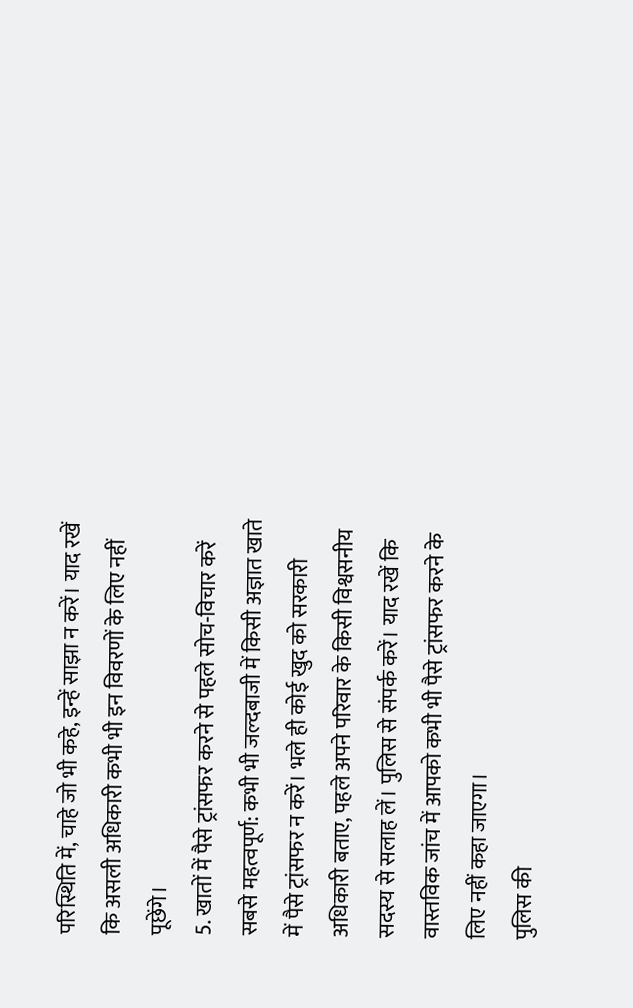परिस्थिति में, चाहे जो भी कहे, इन्हें साझा न करें। याद रखें कि असली अधिकारी कभी भी इन विवरणों के लिए नहीं पूछेंगे।
5. खातों में पैसे ट्रांसफर करने से पहले सोच-विचार करें
सबसे महत्वपूर्ण: कभी भी जल्दबाजी में किसी अज्ञात खाते में पैसे ट्रांसफर न करें। भले ही कोई खुद को सरकारी अधिकारी बताए, पहले अपने परिवार के किसी विश्वसनीय सदस्य से सलाह लें। पुलिस से संपर्क करें। याद रखें कि वास्तविक जांच में आपको कभी भी पैसे ट्रांसफर करने के लिए नहीं कहा जाएगा।
पुलिस की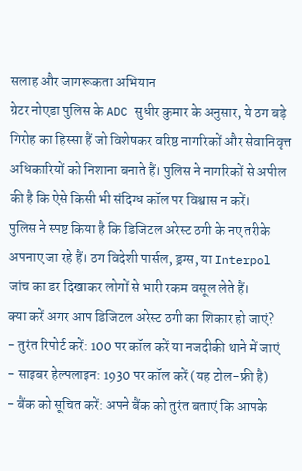सलाह और जागरूकता अभियान
ग्रेटर नोएडा पुलिस के ADC सुधीर कुमार के अनुसार, ये ठग बड़े गिरोह का हिस्सा हैं जो विशेषकर वरिष्ठ नागरिकों और सेवानिवृत्त अधिकारियों को निशाना बनाते हैं। पुलिस ने नागरिकों से अपील की है कि ऐसे किसी भी संदिग्ध कॉल पर विश्वास न करें।
पुलिस ने स्पष्ट किया है कि डिजिटल अरेस्ट ठगी के नए तरीके अपनाए जा रहे हैं। ठग विदेशी पार्सल, ड्रग्स, या Interpol जांच का डर दिखाकर लोगों से भारी रकम वसूल लेते हैं।
क्या करें अगर आप डिजिटल अरेस्ट ठगी का शिकार हो जाएं?
- तुरंत रिपोर्ट करें: 100 पर कॉल करें या नजदीकी थाने में जाएं
- साइबर हेल्पलाइन: 1930 पर कॉल करें (यह टोल-फ्री है)
- बैंक को सूचित करें: अपने बैंक को तुरंत बताएं कि आपके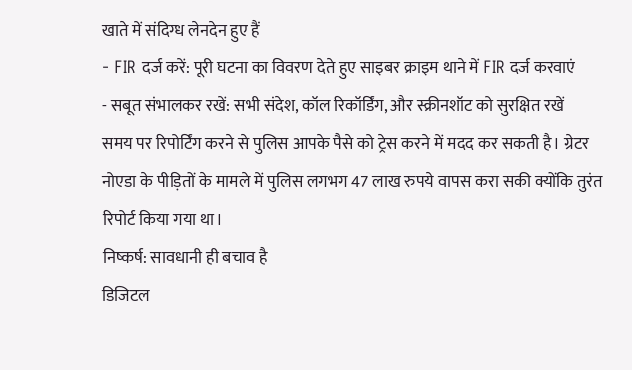खाते में संदिग्ध लेनदेन हुए हैं
- FIR दर्ज करें: पूरी घटना का विवरण देते हुए साइबर क्राइम थाने में FIR दर्ज करवाएं
- सबूत संभालकर रखें: सभी संदेश, कॉल रिकॉर्डिंग, और स्क्रीनशॉट को सुरक्षित रखें
समय पर रिपोर्टिंग करने से पुलिस आपके पैसे को ट्रेस करने में मदद कर सकती है। ग्रेटर नोएडा के पीड़ितों के मामले में पुलिस लगभग 47 लाख रुपये वापस करा सकी क्योंकि तुरंत रिपोर्ट किया गया था।
निष्कर्ष: सावधानी ही बचाव है
डिजिटल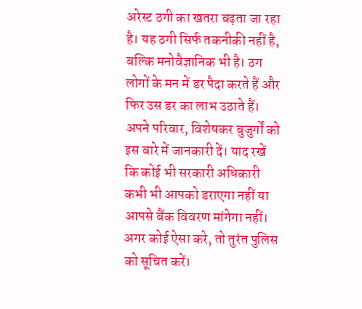अरेस्ट ठगी का खतरा बढ़ता जा रहा है। यह ठगी सिर्फ तकनीकी नहीं है, बल्कि मनोवैज्ञानिक भी है। ठग लोगों के मन में डर पैदा करते हैं और फिर उस डर का लाभ उठाते हैं।
अपने परिवार, विशेषकर बुजुर्गों को इस बारे में जानकारी दें। याद रखें कि कोई भी सरकारी अधिकारी कभी भी आपको डराएगा नहीं या आपसे बैंक विवरण मांगेगा नहीं। अगर कोई ऐसा करे, तो तुरंत पुलिस को सूचित करें।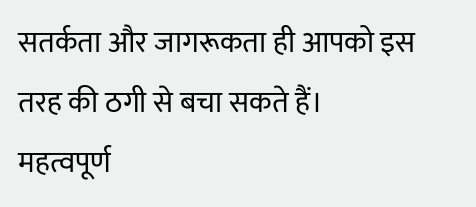सतर्कता और जागरूकता ही आपको इस तरह की ठगी से बचा सकते हैं।
महत्वपूर्ण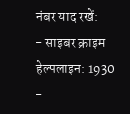नंबर याद रखें:
- साइबर क्राइम हेल्पलाइन: 1930
-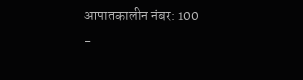आपातकालीन नंबर: 100
-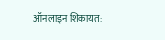ऑनलाइन शिकायत: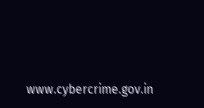www.cybercrime.gov.in